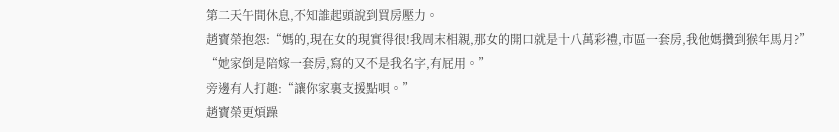第二天午間休息,不知誰起頭說到買房壓力。
趙寶榮抱怨:“媽的,現在女的現實得很!我周末相親,那女的開口就是十八萬彩禮,市區一套房,我他媽攢到猴年馬月?”
“她家倒是陪嫁一套房,寫的又不是我名字,有屁用。”
旁邊有人打趣:“讓你家裏支援點唄。”
趙寶榮更煩躁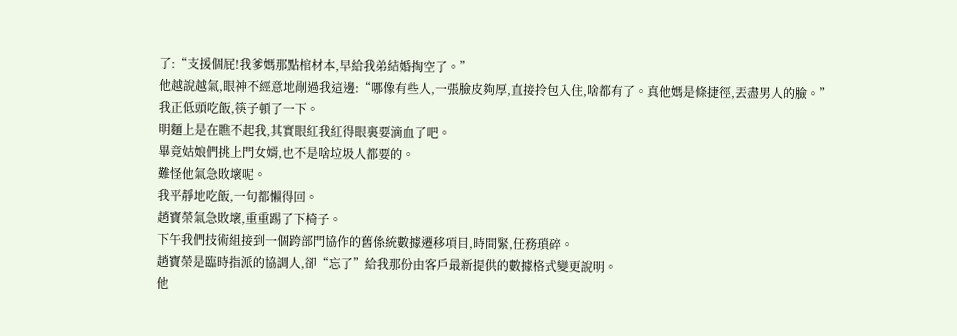了:“支援個屁!我爹媽那點棺材本,早給我弟結婚掏空了。”
他越說越氣,眼神不經意地剮過我這邊:“哪像有些人,一張臉皮夠厚,直接拎包入住,啥都有了。真他媽是條捷徑,丟盡男人的臉。”
我正低頭吃飯,筷子頓了一下。
明麵上是在瞧不起我,其實眼紅我紅得眼裏要滴血了吧。
畢竟姑娘們挑上門女婿,也不是啥垃圾人都要的。
難怪他氣急敗壞呢。
我平靜地吃飯,一句都懶得回。
趙寶榮氣急敗壞,重重踢了下椅子。
下午我們技術組接到一個跨部門協作的舊係統數據遷移項目,時間緊,任務瑣碎。
趙寶榮是臨時指派的協調人,卻“忘了”給我那份由客戶最新提供的數據格式變更說明。
他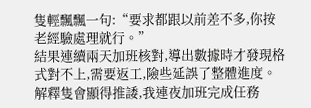隻輕飄飄一句:“要求都跟以前差不多,你按老經驗處理就行。”
結果連續兩天加班核對,導出數據時才發現格式對不上,需要返工,險些延誤了整體進度。
解釋隻會顯得推諉,我連夜加班完成任務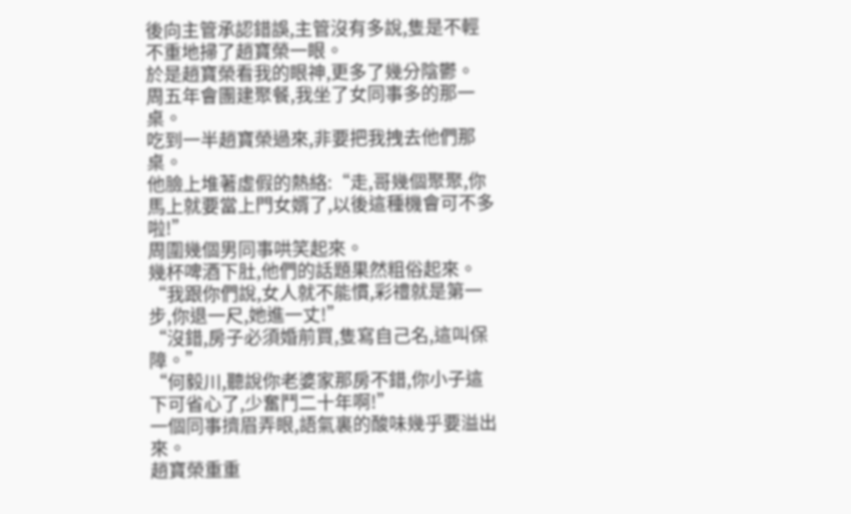後向主管承認錯誤,主管沒有多說,隻是不輕不重地掃了趙寶榮一眼。
於是趙寶榮看我的眼神,更多了幾分陰鬱。
周五年會團建聚餐,我坐了女同事多的那一桌。
吃到一半趙寶榮過來,非要把我拽去他們那桌。
他臉上堆著虛假的熱絡:“走,哥幾個聚聚,你馬上就要當上門女婿了,以後這種機會可不多啦!”
周圍幾個男同事哄笑起來。
幾杯啤酒下肚,他們的話題果然粗俗起來。
“我跟你們說,女人就不能慣,彩禮就是第一步,你退一尺,她進一丈!”
“沒錯,房子必須婚前買,隻寫自己名,這叫保障。”
“何毅川,聽說你老婆家那房不錯,你小子這下可省心了,少奮鬥二十年啊!”
一個同事擠眉弄眼,語氣裏的酸味幾乎要溢出來。
趙寶榮重重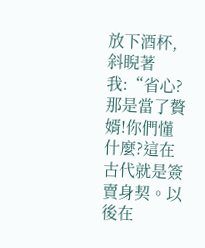放下酒杯,斜睨著我:“省心?那是當了贅婿!你們懂什麼?這在古代就是簽賣身契。以後在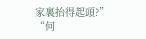家裏抬得起頭?”
“何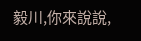毅川,你來說說,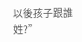以後孩子跟誰姓?”